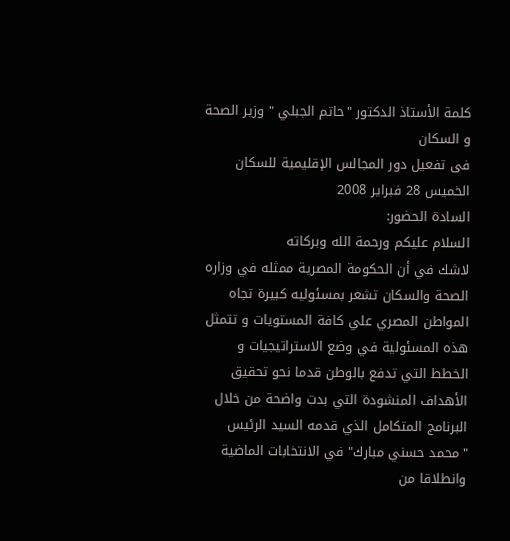كلمة الأستاذ الدكتور "حاتم الجبلي " وزير الصحة و السكان
فى تفعيل دور المجالس الإقليمية للسكان
الخميس 28 فبراير 2008
السادة الحضور:
السلام عليكم ورحمة الله وبركاته
لاشك في أن الحكومة المصرية ممثله في وزاره الصحة والسكان تشعر بمسئوليه كبيرة تجاه المواطن المصري علي كافة المستويات و تتمثل هذه المسئولية في وضع الاستراتيجيات و الخطط التي تدفع بالوطن قدما نحو تحقيق الأهداف المنشودة التي بدت واضحة من خلال البرنامج المتكامل الذي قدمه السيد الرئيس "محمد حسني مبارك" في الانتخابات الماضية
وانطلاقا من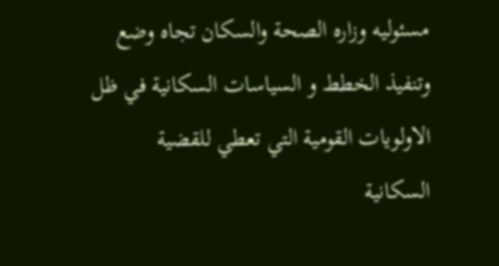مسئوليه وزاره الصحة والسكان تجاه وضع وتنفيذ الخطط و السياسات السكانية في ظل الاولويات القومية التي تعطي للقضية السكانية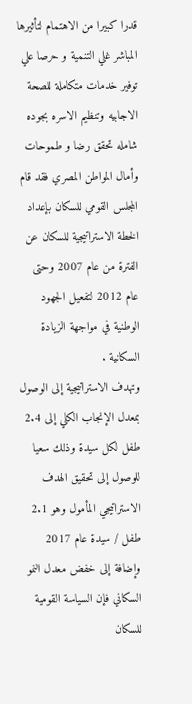قدرا كبيرا من الاهتمام لتأثيرها المباشر غلي التنمية و حرصا علي توفير خدمات متكاملة للصحة الاجابيه وتنظيم الاسره بجوده شامله تحقق رضا و طموحات وأمال المواطن المصري فقد قام المجلس القومي للسكان بإعداد الخطة الاستراتيجية للسكان عن الفترة من عام 2007 وحتى عام 2012 لتفعيل الجهود الوطنية في مواجهة الزيادة السكانية .
وتهدف الاستراتيجية إلى الوصول بمعدل الإنجاب الكلي إلى 2.4 طفل لكل سيدة وذلك سعيا للوصول إلى تحقيق الهدف الاستراتيجي المأمول وهو 2.1 طفل / سيدة عام 2017 وإضافة إلى خفض معدل النمو السكاني فإن السياسة القومية للسكان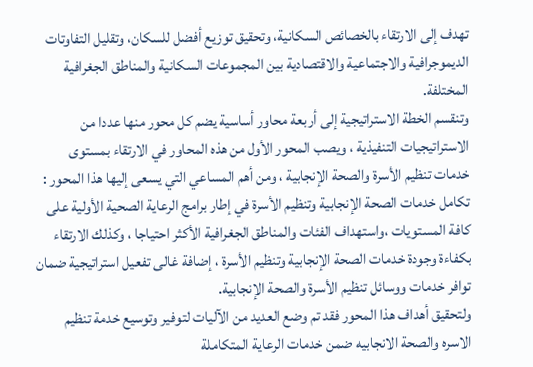تهدف إلى الارتقاء بالخصائص السكانية، وتحقيق توزيع أفضل للسكان، وتقليل التفاوتات
الديموجرافية والاجتماعية والاقتصادية بين المجموعات السكانية والمناطق الجغرافية
المختلفة.
وتنقسم الخطة الاستراتيجية إلى أربعة محاور أساسية يضم كل محور منها عددا من الاستراتيجيات التنفيذية ، ويصب المحور الأول من هذه المحاور في الارتقاء بمستوى خدمات تنظيم الأسرة والصحة الإنجابية ، ومن أهم المساعي التي يسعى إليها هذا المحور : تكامل خدمات الصحة الإنجابية وتنظيم الأسرة في إطار برامج الرعاية الصحية الأولية على كافة المستويات ،واستهداف الفئات والمناطق الجغرافية الأكثر احتياجا ، وكذلك الارتقاء بكفاءة وجودة خدمات الصحة الإنجابية وتنظيم الأسرة ، إضافة غالى تفعيل استراتيجية ضمان توافر خدمات ووسائل تنظيم الأسرة والصحة الإنجابية.
ولتحقيق أهداف هذا المحور فقد تم وضع العديد من الآليات لتوفير وتوسيع خدمة تنظيم الاسره والصحة الانجابيه ضمن خدمات الرعاية المتكاملة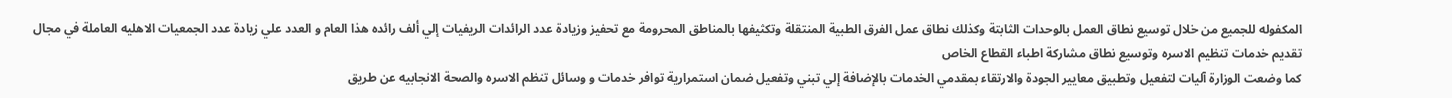المكفوله للجميع من خلال توسيع نطاق العمل بالوحدات الثابتة وكذلك نطاق عمل الفرق الطبية المنتقلة وتكثيفها بالمناطق المحرومة مع تحفيز وزيادة عدد الرائدات الريفيات إلي ألف رائده هذا العام و العدد علي زيادة عدد الجمعيات الاهليه العاملة في مجال تقديم خدمات تنظيم الاسره وتوسيع نطاق مشاركة اطباء القطاع الخاص
كما وضعت الوزارة آليات لتفعيل وتطبيق معايير الجودة والارتقاء بمقدمي الخدمات بالإضافة إلي تبني وتفعيل ضمان استمرارية توافر خدمات و وسائل تنظم الاسره والصحة الانجابيه عن طريق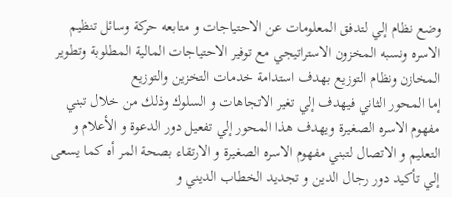وضع نظام إلي لتدفق المعلومات عن الاحتياجات و متابعه حركة وسائل تنظيم الاسره ونسبه المخزون الاستراتيجي مع توفير الاحتياجات المالية المطلوبة وتطوير المخازن ونظام التوزيع بهدف استدامة خدمات التخزين والتوزيع
إما المحور الثاني فيهدف إلي تغير الاتجاهات و السلوك وذلك من خلال تبني مفهوم الاسره الصغيرة ويهدف هذا المحور إلي تفعيل دور الدعوة و الأعلام و التعليم و الاتصال لتبني مفهوم الاسره الصغيرة و الارتقاء بصحة المر أه كما يسعى إلي تأكيد دور رجال الدين و تجديد الخطاب الديني و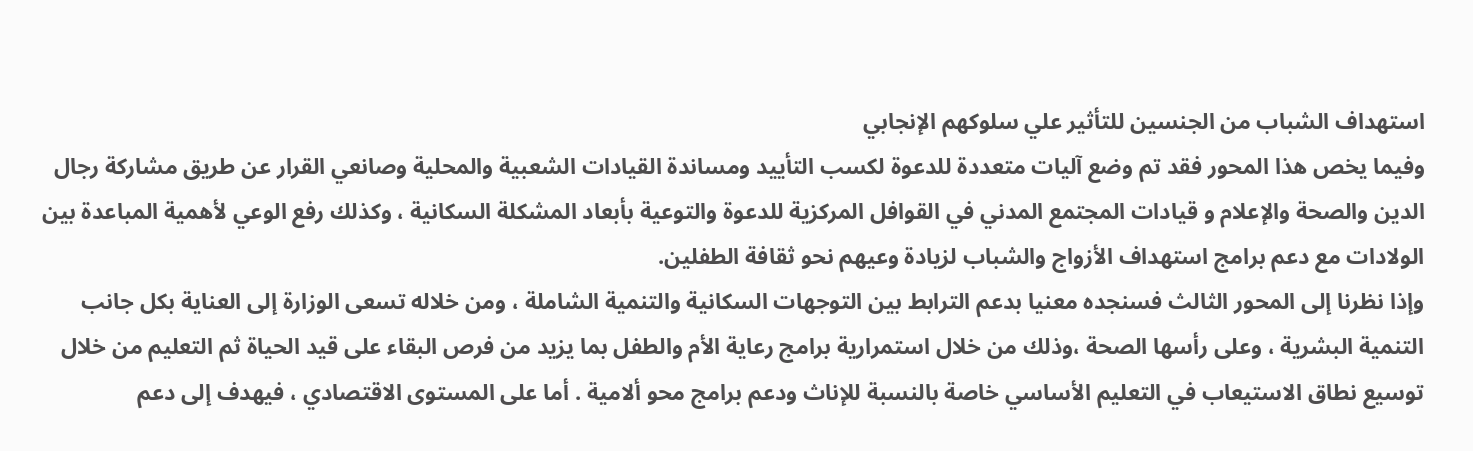استهداف الشباب من الجنسين للتأثير علي سلوكهم الإنجابي
وفيما يخص هذا المحور فقد تم وضع آليات متعددة للدعوة لكسب التأييد ومساندة القيادات الشعبية والمحلية وصانعي القرار عن طريق مشاركة رجال الدين والصحة والإعلام و قيادات المجتمع المدني في القوافل المركزية للدعوة والتوعية بأبعاد المشكلة السكانية ، وكذلك رفع الوعي لأهمية المباعدة بين الولادات مع دعم برامج استهداف الأزواج والشباب لزيادة وعيهم نحو ثقافة الطفلين.
وإذا نظرنا إلى المحور الثالث فسنجده معنيا بدعم الترابط بين التوجهات السكانية والتنمية الشاملة ، ومن خلاله تسعى الوزارة إلى العناية بكل جانب التنمية البشرية ، وعلى رأسها الصحة ،وذلك من خلال استمرارية برامج رعاية الأم والطفل بما يزيد من فرص البقاء على قيد الحياة ثم التعليم من خلال توسيع نطاق الاستيعاب في التعليم الأساسي خاصة بالنسبة للإناث ودعم برامج محو ألامية . أما على المستوى الاقتصادي ، فيهدف إلى دعم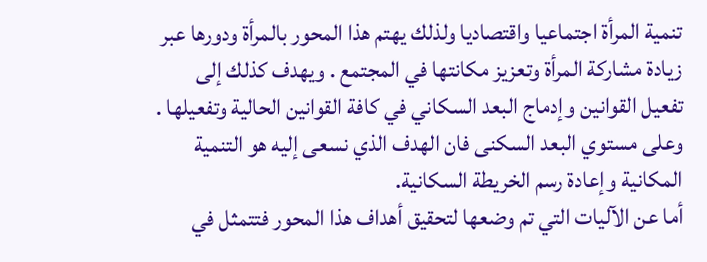تنمية المرأة اجتماعيا واقتصاديا ولذلك يهتم هذا المحور بالمرأة ودورها عبر زيادة مشاركة المرأة وتعزيز مكانتها في المجتمع . ويهدف كذلك إلى تفعيل القوانين وإدماج البعد السكاني في كافة القوانين الحالية وتفعيلها . وعلى مستوي البعد السكنى فان الهدف الذي نسعى إليه هو التنمية المكانية وإعادة رسم الخريطة السكانية.
أما عن الآليات التي تم وضعها لتحقيق أهداف هذا المحور فتتمثل في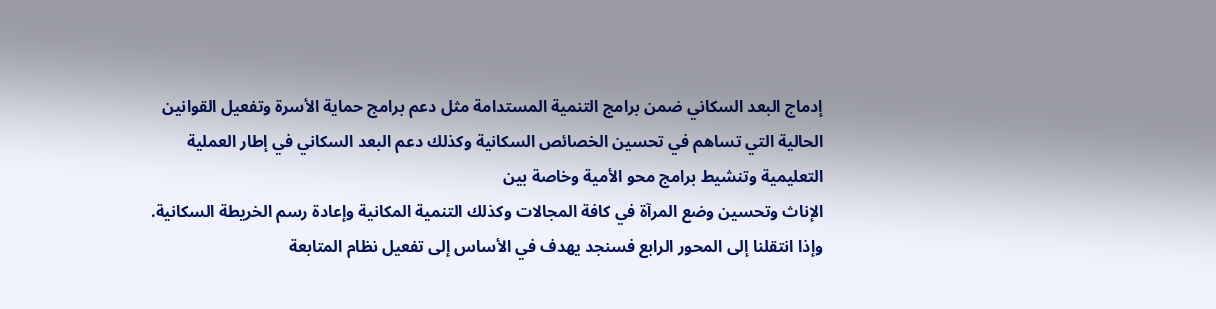إدماج البعد السكاني ضمن برامج التنمية المستدامة مثل دعم برامج حماية الأسرة وتفعيل القوانين الحالية التي تساهم في تحسين الخصائص السكانية وكذلك دعم البعد السكاني في إطار العملية التعليمية وتنشيط برامج محو الأمية وخاصة بين
الإناث وتحسين وضع المرآة في كافة المجالات وكذلك التنمية المكانية وإعادة رسم الخريطة السكانية.
وإذا انتقلنا إلى المحور الرابع فسنجد يهدف في الأساس إلى تفعيل نظام المتابعة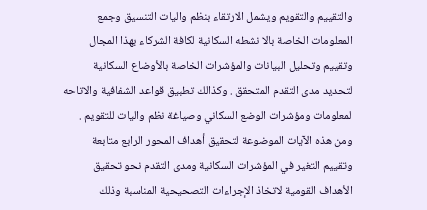والتقييم والتقويم ويشمل الارتقاء بنظم واليات التنسيق وجمع المعلومات الخاصة بالا نشطه السكانية لكافة الشركاء بهذا المجال وتقييم وتحليل البيانات والمؤشرات الخاصة بالأوضاع السكانية لتحديد مدى التقدم المتحقق . وكذالك تطبيق قواعد الشفافية والاتاحه لمعلومات ومؤشرات الوضع السكاني وصياغة نظم واليات للتقويم .
ومن هذه الآيات الموضوعة لتحقيق أهداف المحور الرابع متابعة وتقييم التغير في المؤشرات السكانية ومدى التقدم نحو تحقيق الأهداف القومية لاتخاذ الإجراءات التصحيحية المناسبة وذلك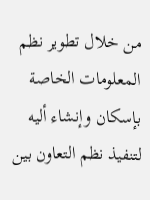من خلال تطوير نظم المعلومات الخاصة بإسكان وإنشاء أليه لتنفيذ نظم التعاون بين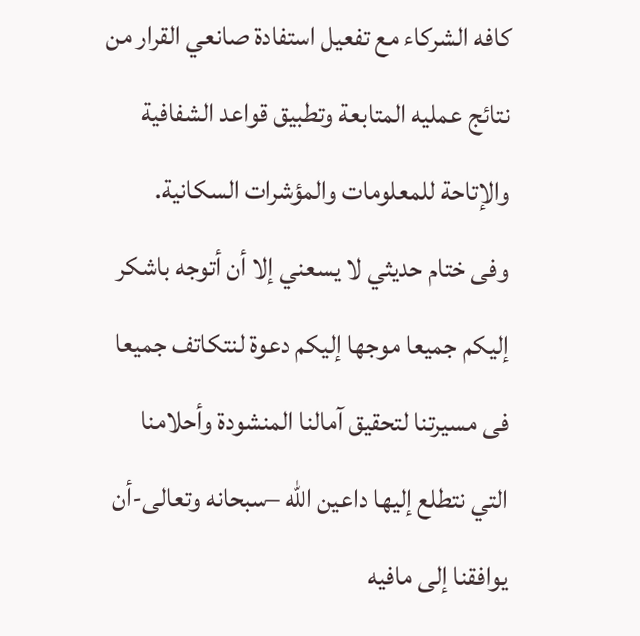كافه الشركاء مع تفعيل استفادة صانعي القرار من نتائج عمليه المتابعة وتطبيق قواعد الشفافية والإتاحة للمعلومات والمؤشرات السكانية.
وفى ختام حديثي لا يسعني إلا أن أتوجه باشكر إليكم جميعا موجها إليكم دعوة لنتكاتف جميعا فى مسيرتنا لتحقيق آمالنا المنشودة وأحلامنا التي نتطلع إليها داعين الله –سبحانه وتعالى-أن يوافقنا إلى مافيه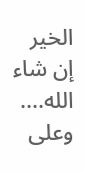الخير إن شاء الله....
وعلى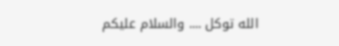الله توكل .... والسلام عليكم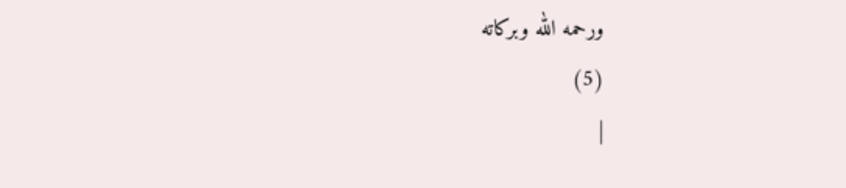ورحمه الله وبركاته
(5)
|